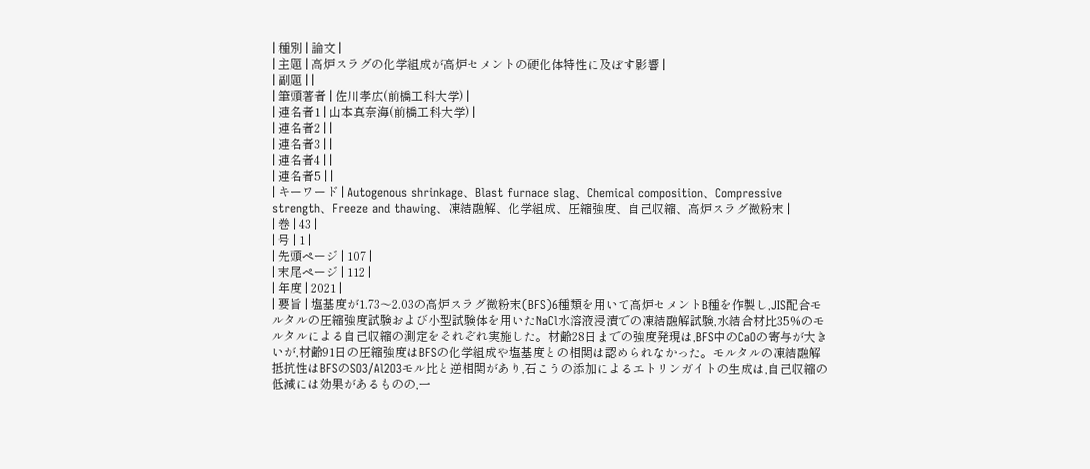| 種別 | 論文 |
| 主題 | 高炉スラグの化学組成が高炉セメントの硬化体特性に及ぼす影響 |
| 副題 | |
| 筆頭著者 | 佐川孝広(前橋工科大学) |
| 連名者1 | 山本真奈海(前橋工科大学) |
| 連名者2 | |
| 連名者3 | |
| 連名者4 | |
| 連名者5 | |
| キーワード | Autogenous shrinkage、Blast furnace slag、Chemical composition、Compressive strength、Freeze and thawing、凍結融解、化学組成、圧縮強度、自己収縮、高炉スラグ微粉末 |
| 巻 | 43 |
| 号 | 1 |
| 先頭ページ | 107 |
| 末尾ページ | 112 |
| 年度 | 2021 |
| 要旨 | 塩基度が1.73〜2.03の高炉スラグ微粉末(BFS)6種類を用いて高炉セメントB種を作製し,JIS配合モルタルの圧縮強度試験および小型試験体を用いたNaCl水溶液浸漬での凍結融解試験,水結合材比35%のモルタルによる自己収縮の測定をそれぞれ実施した。材齢28日までの強度発現は,BFS中のCaOの寄与が大きいが,材齢91日の圧縮強度はBFSの化学組成や塩基度との相関は認められなかった。モルタルの凍結融解抵抗性はBFSのSO3/Al2O3モル比と逆相関があり,石こうの添加によるエトリンガイトの生成は,自己収縮の低減には効果があるものの,一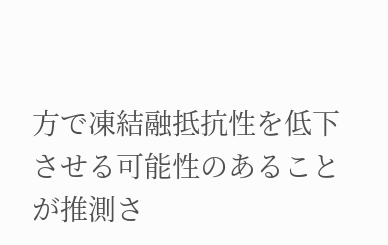方で凍結融抵抗性を低下させる可能性のあることが推測さ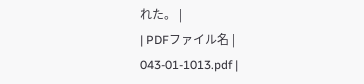れた。 |
| PDFファイル名 | 043-01-1013.pdf |